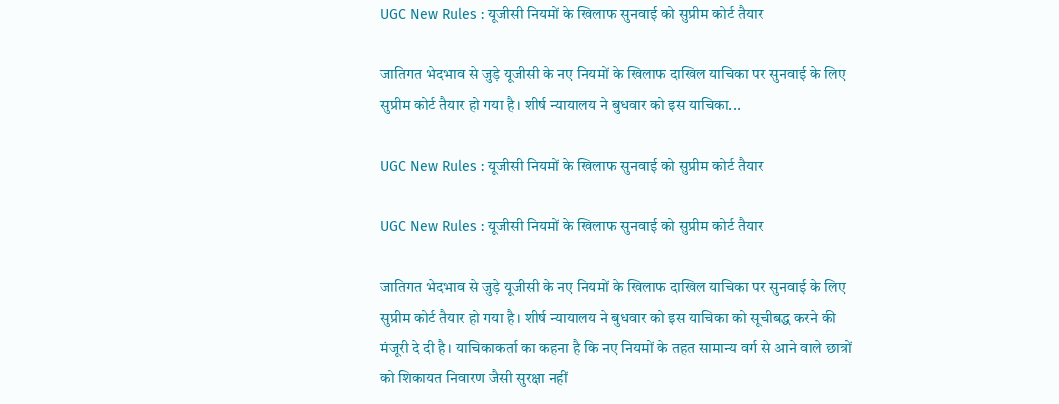UGC New Rules : यूजीसी नियमों के खिलाफ सुनवाई को सुप्रीम कोर्ट तैयार

जातिगत भेदभाव से जुड़े यूजीसी के नए नियमों के खिलाफ दाखिल याचिका पर सुनवाई के लिए सुप्रीम कोर्ट तैयार हो गया है। शीर्ष न्यायालय ने बुधवार को इस याचिका...

UGC New Rules : यूजीसी नियमों के खिलाफ सुनवाई को सुप्रीम कोर्ट तैयार

UGC New Rules : यूजीसी नियमों के खिलाफ सुनवाई को सुप्रीम कोर्ट तैयार

जातिगत भेदभाव से जुड़े यूजीसी के नए नियमों के खिलाफ दाखिल याचिका पर सुनवाई के लिए सुप्रीम कोर्ट तैयार हो गया है। शीर्ष न्यायालय ने बुधवार को इस याचिका को सूचीबद्ध करने की मंजूरी दे दी है। याचिकाकर्ता का कहना है कि नए नियमों के तहत सामान्य वर्ग से आने वाले छात्रों को शिकायत निवारण जैसी सुरक्षा नहीं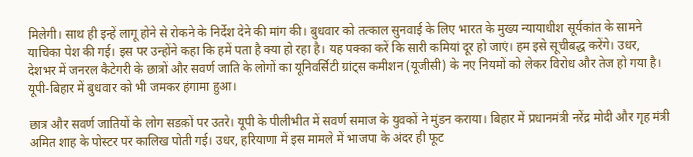मिलेगी। साथ ही इन्हें लागू होने से रोकने के निर्देश देने की मांग की। बुधवार को तत्काल सुनवाई के लिए भारत के मुख्य न्यायाधीश सूर्यकांत के सामने याचिका पेश की गई। इस पर उन्होंने कहा कि हमें पता है क्या हो रहा है। यह पक्का करें कि सारी कमियां दूर हो जाएं। हम इसे सूचीबद्ध करेंगे। उधर, देशभर में जनरल कैटेगरी के छात्रों और सवर्ण जाति के लोगों का यूनिवर्सिटी ग्रांट्स कमीशन (यूजीसी) के नए नियमों को लेकर विरोध और तेज हो गया है। यूपी-बिहार में बुधवार को भी जमकर हंगामा हुआ।

छात्र और सवर्ण जातियों के लोग सडक़ों पर उतरे। यूपी के पीलीभीत में सवर्ण समाज के युवकों ने मुंडन कराया। बिहार में प्रधानमंत्री नरेंद्र मोदी और गृह मंत्री अमित शाह के पोस्टर पर कालिख पोती गई। उधर, हरियाणा में इस मामले में भाजपा के अंदर ही फूट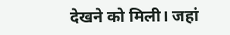देखने को मिली। जहां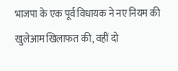भाजपा के एक पूर्व विधायक ने नए नियम की खुलेआम खिलाफत की, वहीं दो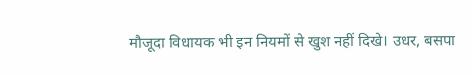मौजूदा विधायक भी इन नियमों से खुश नहीं दिखे। उधर, बसपा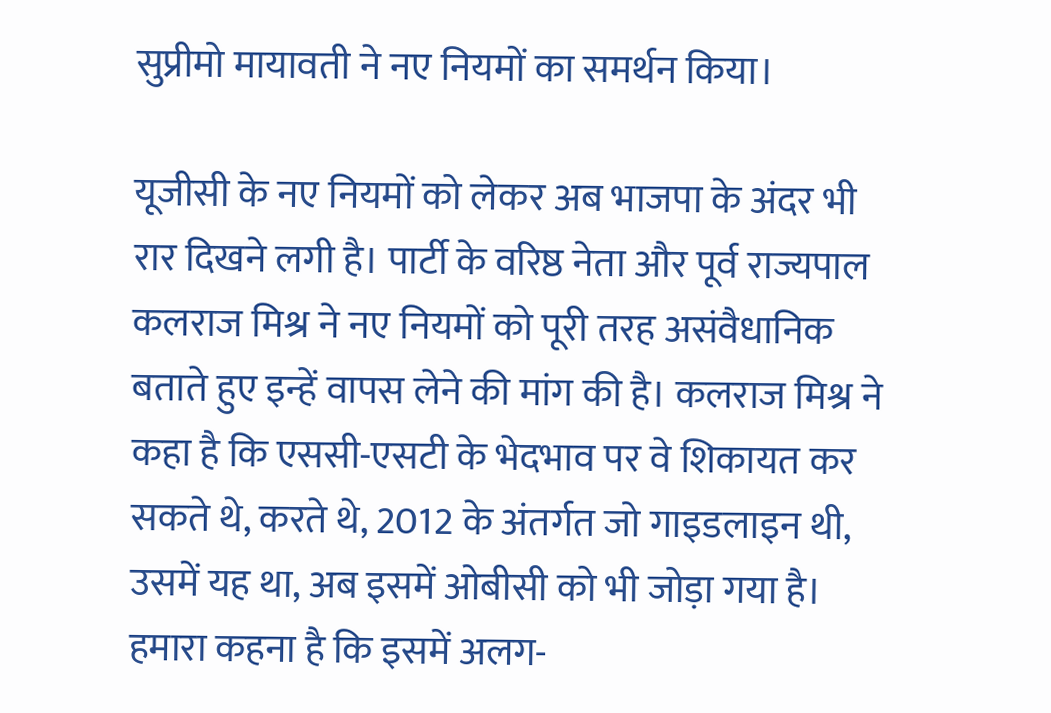सुप्रीमो मायावती ने नए नियमों का समर्थन किया।

यूजीसी के नए नियमों को लेकर अब भाजपा के अंदर भी रार दिखने लगी है। पार्टी के वरिष्ठ नेता और पूर्व राज्यपाल कलराज मिश्र ने नए नियमों को पूरी तरह असंवैधानिक बताते हुए इन्हें वापस लेने की मांग की है। कलराज मिश्र ने कहा है कि एससी-एसटी के भेदभाव पर वे शिकायत कर सकते थे, करते थे, 2012 के अंतर्गत जो गाइडलाइन थी, उसमें यह था, अब इसमें ओबीसी को भी जोड़ा गया है। हमारा कहना है कि इसमें अलग-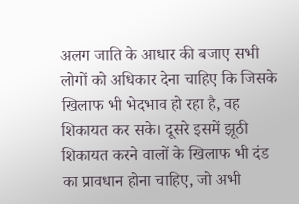अलग जाति के आधार की बजाए सभी लोगों को अधिकार देना चाहिए कि जिसके खिलाफ भी भेदभाव हो रहा है, वह शिकायत कर सके। दूसरे इसमें झूठी शिकायत करने वालों के खिलाफ भी दंड का प्रावधान होना चाहिए, जो अभी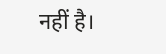नहीं है।